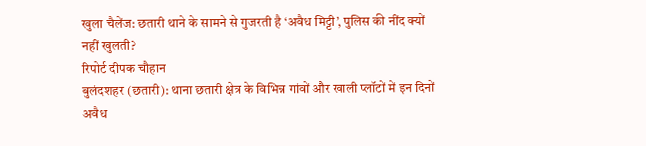खुला चैलेंज: छतारी थाने के सामने से गुजरती है ‘अवैध मिट्टी’, पुलिस की नींद क्यों नहीं खुलती?
रिपोर्ट दीपक चौहान
बुलंदशहर (छतारी): थाना छतारी क्षेत्र के विभिन्न गांवों और खाली प्लॉटों में इन दिनों अवैध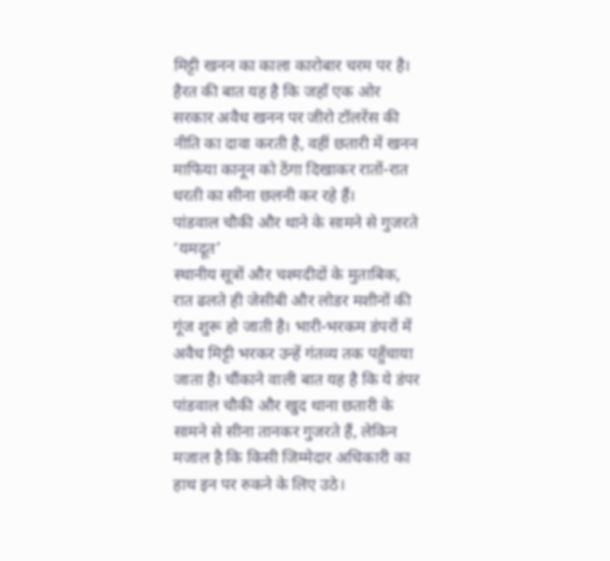मिट्टी खनन का काला कारोबार चरम पर है। हैरत की बात यह है कि जहाँ एक ओर सरकार अवैध खनन पर जीरो टॉलरेंस की नीति का दावा करती है, वहीं छतारी में खनन माफिया कानून को ठेंगा दिखाकर रातों-रात धरती का सीना छलनी कर रहे हैं।
पांडवाल चौकी और थाने के सामने से गुजरते ‘यमदूत’
स्थानीय सूत्रों और चश्मदीदों के मुताबिक, रात ढलते ही जेसीबी और लोडर मशीनों की गूंज शुरू हो जाती है। भारी-भरकम डंपरों में अवैध मिट्टी भरकर उन्हें गंतव्य तक पहुँचाया जाता है। चौंकाने वाली बात यह है कि ये डंपर पांडवाल चौकी और खुद थाना छतारी के सामने से सीना तानकर गुजरते हैं, लेकिन मजाल है कि किसी जिम्मेदार अधिकारी का हाथ इन पर रुकने के लिए उठे।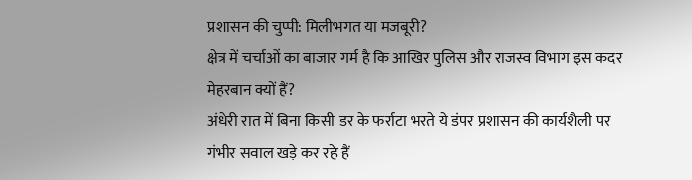प्रशासन की चुप्पी: मिलीभगत या मजबूरी?
क्षेत्र में चर्चाओं का बाजार गर्म है कि आखिर पुलिस और राजस्व विभाग इस कदर मेहरबान क्यों हैं?
अंधेरी रात में बिना किसी डर के फर्राटा भरते ये डंपर प्रशासन की कार्यशैली पर गंभीर सवाल खड़े कर रहे हैं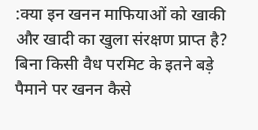:क्या इन खनन माफियाओं को खाकी और खादी का खुला संरक्षण प्राप्त है?
बिना किसी वैध परमिट के इतने बड़े पैमाने पर खनन कैसे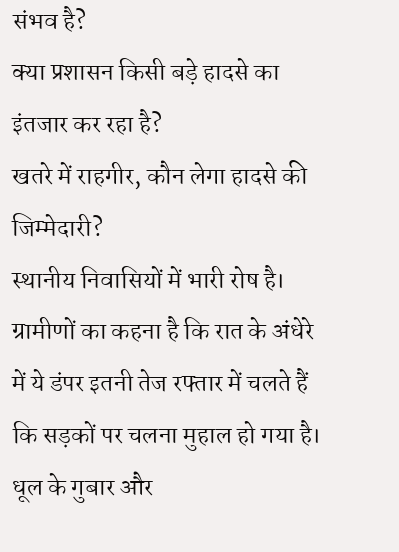संभव है?
क्या प्रशासन किसी बड़े हादसे का इंतजार कर रहा है?
खतरे में राहगीर, कौन लेगा हादसे की जिम्मेदारी?
स्थानीय निवासियों में भारी रोष है। ग्रामीणों का कहना है कि रात के अंधेरे में ये डंपर इतनी तेज रफ्तार में चलते हैं कि सड़कों पर चलना मुहाल हो गया है। धूल के गुबार और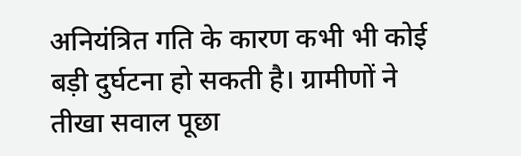अनियंत्रित गति के कारण कभी भी कोई बड़ी दुर्घटना हो सकती है। ग्रामीणों ने तीखा सवाल पूछा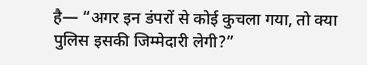है— “अगर इन डंपरों से कोई कुचला गया, तो क्या पुलिस इसकी जिम्मेदारी लेगी?”